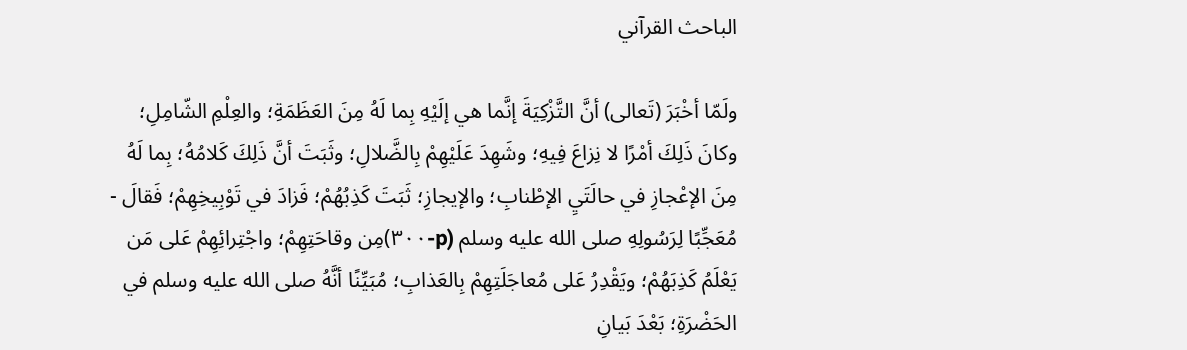الباحث القرآني

ولَمّا أخْبَرَ (تَعالى) أنَّ التَّزْكِيَةَ إنَّما هي إلَيْهِ بِما لَهُ مِنَ العَظَمَةِ؛ والعِلْمِ الشّامِلِ؛ وكانَ ذَلِكَ أمْرًا لا نِزاعَ فِيهِ؛ وشَهِدَ عَلَيْهِمْ بِالضَّلالِ؛ وثَبَتَ أنَّ ذَلِكَ كَلامُهُ؛ بِما لَهُ مِنَ الإعْجازِ في حالَتَيِ الإطْنابِ؛ والإيجازِ؛ ثَبَتَ كَذِبُهُمْ؛ فَزادَ في تَوْبِيخِهِمْ؛ فَقالَ - مُعَجِّبًا لِرَسُولِهِ صلى الله عليه وسلم (p-٣٠٠)مِن وقاحَتِهِمْ؛ واجْتِرائِهِمْ عَلى مَن يَعْلَمُ كَذِبَهُمْ؛ ويَقْدِرُ عَلى مُعاجَلَتِهِمْ بِالعَذابِ؛ مُبَيِّنًا أنَّهُ صلى الله عليه وسلم في الحَضْرَةِ؛ بَعْدَ بَيانِ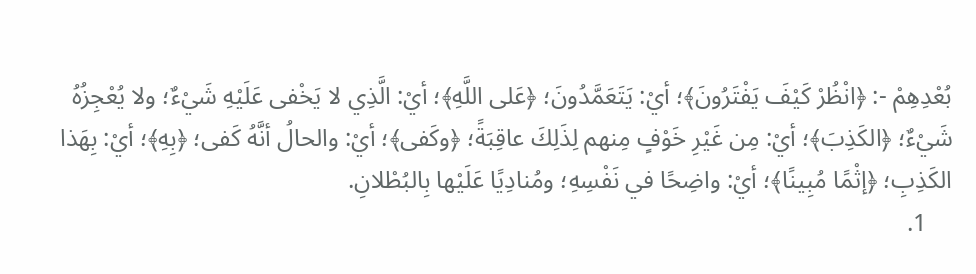بُعْدِهِمْ -: ﴿انْظُرْ كَيْفَ يَفْتَرُونَ﴾؛ أيْ: يَتَعَمَّدُونَ؛ ﴿عَلى اللَّهِ﴾؛ أيْ: الَّذِي لا يَخْفى عَلَيْهِ شَيْءٌ؛ ولا يُعْجِزُهُ شَيْءٌ؛ ﴿الكَذِبَ﴾؛ أيْ: مِن غَيْرِ خَوْفٍ مِنهم لِذَلِكَ عاقِبَةً؛ ﴿وكَفى﴾؛ أيْ: والحالُ أنَّهُ كَفى؛ ﴿بِهِ﴾؛ أيْ: بِهَذا الكَذِبِ؛ ﴿إثْمًا مُبِينًا﴾؛ أيْ: واضِحًا في نَفْسِهِ؛ ومُنادِيًا عَلَيْها بِالبُطْلانِ.
    1.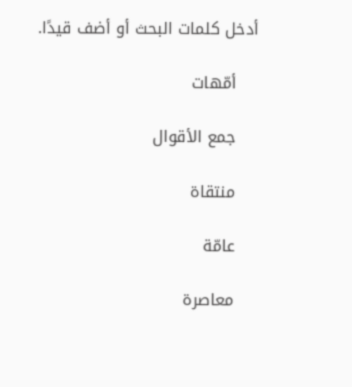أدخل كلمات البحث أو أضف قيدًا.

    أمّهات

    جمع الأقوال

    منتقاة

    عامّة

    معاصرة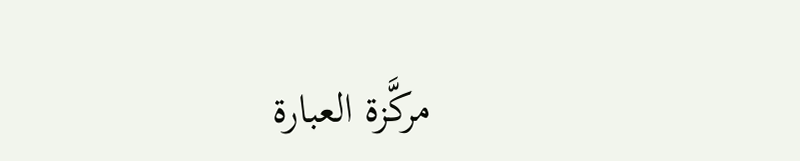مركَّزة العبارة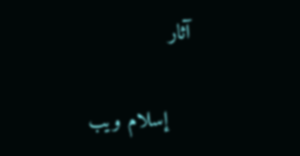آثار

    إسلام ويب